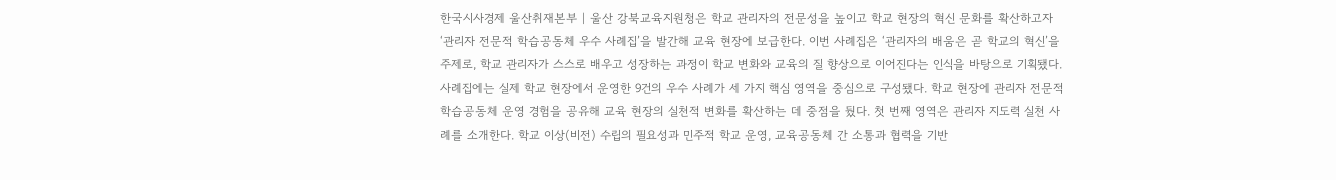한국시사경제 울산취재본부 | 울산 강북교육지원청은 학교 관리자의 전문성을 높이고 학교 현장의 혁신 문화를 확산하고자 ‘관리자 전문적 학습공동체 우수 사례집’을 발간해 교육 현장에 보급한다. 이번 사례집은 ‘관리자의 배움은 곧 학교의 혁신’을 주제로, 학교 관리자가 스스로 배우고 성장하는 과정이 학교 변화와 교육의 질 향상으로 이어진다는 인식을 바탕으로 기획됐다. 사례집에는 실제 학교 현장에서 운영한 9건의 우수 사례가 세 가지 핵심 영역을 중심으로 구성됐다. 학교 현장에 관리자 전문적 학습공동체 운영 경험을 공유해 교육 현장의 실천적 변화를 확산하는 데 중점을 뒀다. 첫 번째 영역은 관리자 지도력 실천 사례를 소개한다. 학교 이상(비전) 수립의 필요성과 민주적 학교 운영, 교육공동체 간 소통과 협력을 기반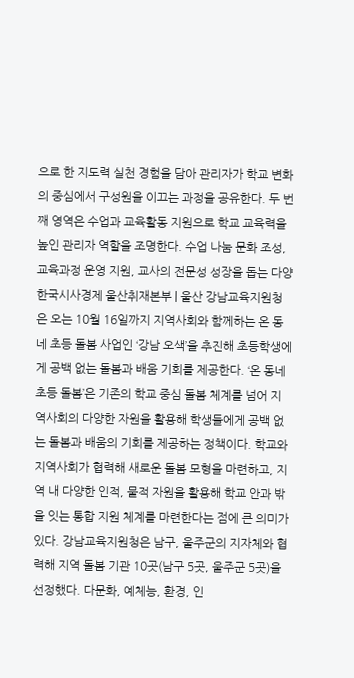으로 한 지도력 실천 경험을 담아 관리자가 학교 변화의 중심에서 구성원을 이끄는 과정을 공유한다. 두 번째 영역은 수업과 교육활동 지원으로 학교 교육력을 높인 관리자 역할을 조명한다. 수업 나눔 문화 조성, 교육과정 운영 지원, 교사의 전문성 성장을 돕는 다양
한국시사경제 울산취재본부 | 울산 강남교육지원청은 오는 10월 16일까지 지역사회와 함께하는 온 동네 초등 돌봄 사업인 ‘강남 오색’을 추진해 초등학생에게 공백 없는 돌봄과 배움 기회를 제공한다. ‘온 동네 초등 돌봄’은 기존의 학교 중심 돌봄 체계를 넘어 지역사회의 다양한 자원을 활용해 학생들에게 공백 없는 돌봄과 배움의 기회를 제공하는 정책이다. 학교와 지역사회가 협력해 새로운 돌봄 모형을 마련하고, 지역 내 다양한 인적, 물적 자원을 활용해 학교 안과 밖을 잇는 통합 지원 체계를 마련한다는 점에 큰 의미가 있다. 강남교육지원청은 남구, 울주군의 지자체와 협력해 지역 돌봄 기관 10곳(남구 5곳, 울주군 5곳)을 선정했다. 다문화, 예체능, 환경, 인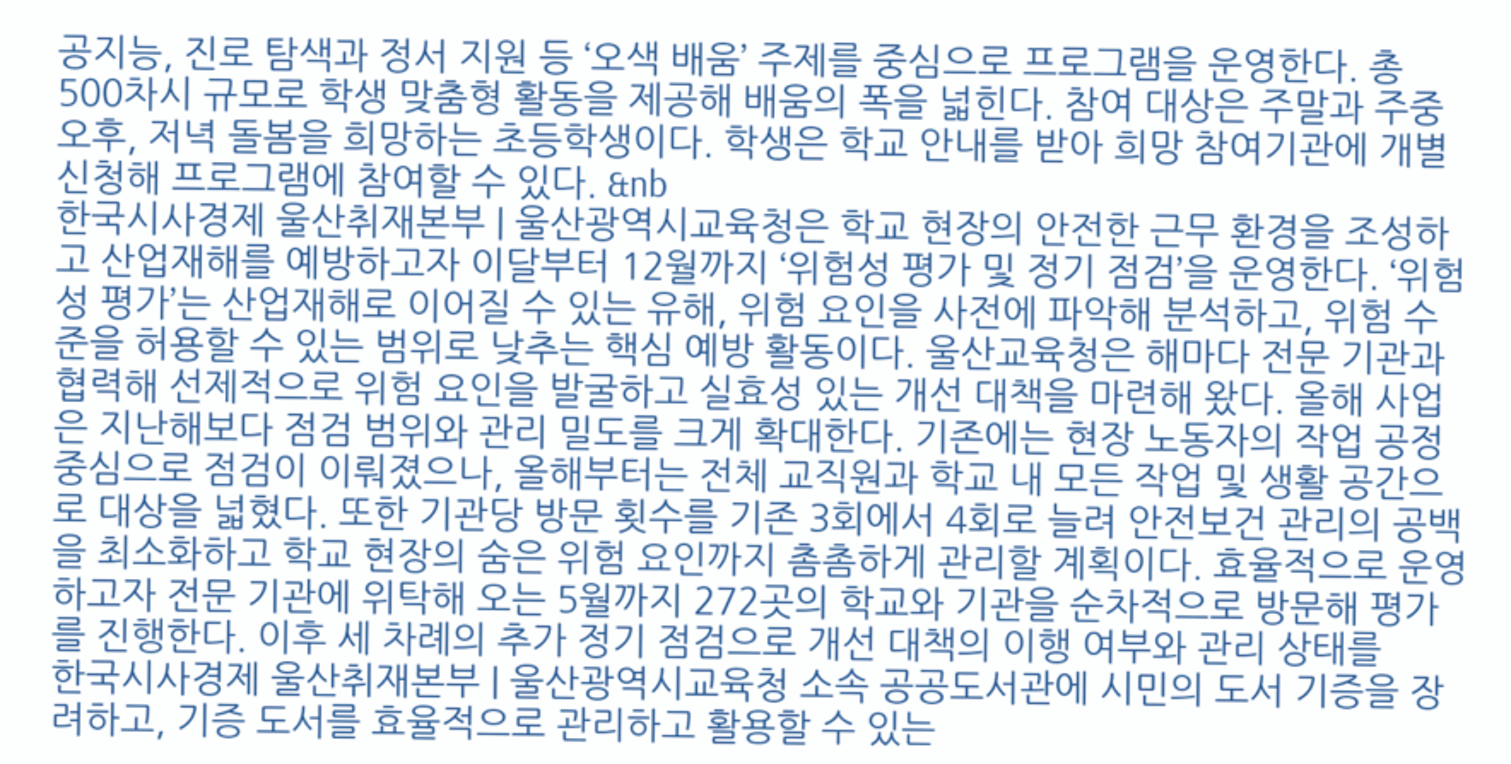공지능, 진로 탐색과 정서 지원 등 ‘오색 배움’ 주제를 중심으로 프로그램을 운영한다. 총 500차시 규모로 학생 맞춤형 활동을 제공해 배움의 폭을 넓힌다. 참여 대상은 주말과 주중 오후, 저녁 돌봄을 희망하는 초등학생이다. 학생은 학교 안내를 받아 희망 참여기관에 개별 신청해 프로그램에 참여할 수 있다. &nb
한국시사경제 울산취재본부 | 울산광역시교육청은 학교 현장의 안전한 근무 환경을 조성하고 산업재해를 예방하고자 이달부터 12월까지 ‘위험성 평가 및 정기 점검’을 운영한다. ‘위험성 평가’는 산업재해로 이어질 수 있는 유해, 위험 요인을 사전에 파악해 분석하고, 위험 수준을 허용할 수 있는 범위로 낮추는 핵심 예방 활동이다. 울산교육청은 해마다 전문 기관과 협력해 선제적으로 위험 요인을 발굴하고 실효성 있는 개선 대책을 마련해 왔다. 올해 사업은 지난해보다 점검 범위와 관리 밀도를 크게 확대한다. 기존에는 현장 노동자의 작업 공정 중심으로 점검이 이뤄졌으나, 올해부터는 전체 교직원과 학교 내 모든 작업 및 생활 공간으로 대상을 넓혔다. 또한 기관당 방문 횟수를 기존 3회에서 4회로 늘려 안전보건 관리의 공백을 최소화하고 학교 현장의 숨은 위험 요인까지 촘촘하게 관리할 계획이다. 효율적으로 운영하고자 전문 기관에 위탁해 오는 5월까지 272곳의 학교와 기관을 순차적으로 방문해 평가를 진행한다. 이후 세 차례의 추가 정기 점검으로 개선 대책의 이행 여부와 관리 상태를
한국시사경제 울산취재본부 | 울산광역시교육청 소속 공공도서관에 시민의 도서 기증을 장려하고, 기증 도서를 효율적으로 관리하고 활용할 수 있는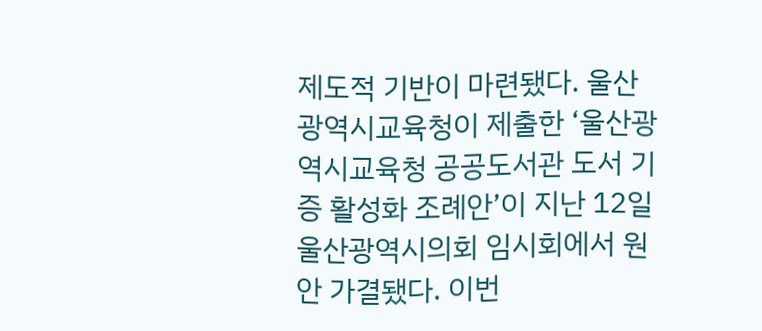제도적 기반이 마련됐다. 울산광역시교육청이 제출한 ‘울산광역시교육청 공공도서관 도서 기증 활성화 조례안’이 지난 12일 울산광역시의회 임시회에서 원안 가결됐다. 이번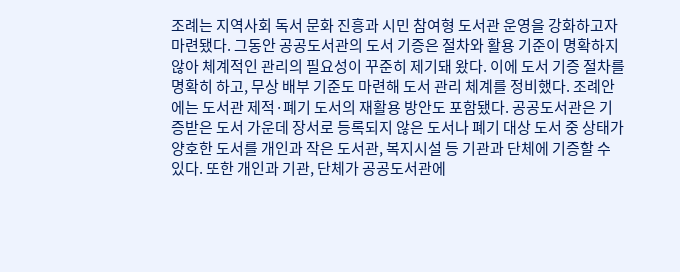조례는 지역사회 독서 문화 진흥과 시민 참여형 도서관 운영을 강화하고자 마련됐다. 그동안 공공도서관의 도서 기증은 절차와 활용 기준이 명확하지 않아 체계적인 관리의 필요성이 꾸준히 제기돼 왔다. 이에 도서 기증 절차를 명확히 하고, 무상 배부 기준도 마련해 도서 관리 체계를 정비했다. 조례안에는 도서관 제적·폐기 도서의 재활용 방안도 포함됐다. 공공도서관은 기증받은 도서 가운데 장서로 등록되지 않은 도서나 폐기 대상 도서 중 상태가 양호한 도서를 개인과 작은 도서관, 복지시설 등 기관과 단체에 기증할 수 있다. 또한 개인과 기관, 단체가 공공도서관에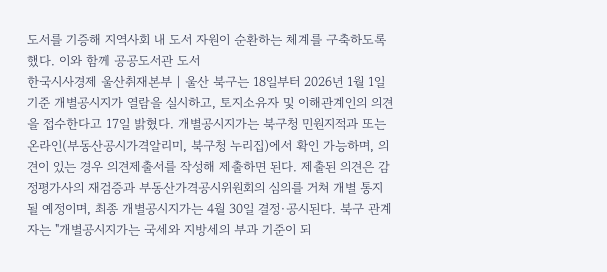도서를 기증해 지역사회 내 도서 자원이 순환하는 체계를 구축하도록 했다. 이와 함께 공공도서관 도서
한국시사경제 울산취재본부 | 울산 북구는 18일부터 2026년 1월 1일 기준 개별공시지가 열람을 실시하고, 토지소유자 및 이해관계인의 의견을 접수한다고 17일 밝혔다. 개별공시지가는 북구청 민원지적과 또는 온라인(부동산공시가격알리미, 북구청 누리집)에서 확인 가능하며, 의견이 있는 경우 의견제출서를 작성해 제출하면 된다. 제출된 의견은 감정평가사의 재검증과 부동산가격공시위원회의 심의를 거쳐 개별 통지될 예정이며, 최종 개별공시지가는 4월 30일 결정·공시된다. 북구 관계자는 "개별공시지가는 국세와 지방세의 부과 기준이 되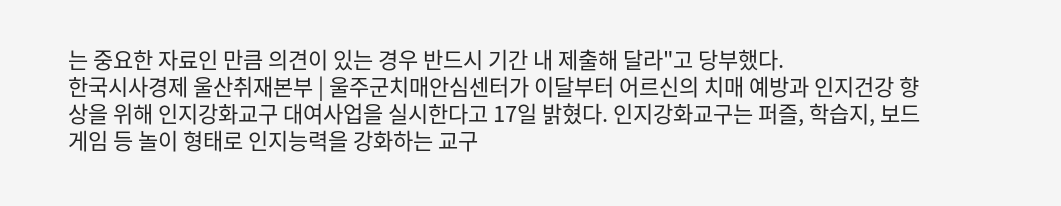는 중요한 자료인 만큼 의견이 있는 경우 반드시 기간 내 제출해 달라"고 당부했다.
한국시사경제 울산취재본부 | 울주군치매안심센터가 이달부터 어르신의 치매 예방과 인지건강 향상을 위해 인지강화교구 대여사업을 실시한다고 17일 밝혔다. 인지강화교구는 퍼즐, 학습지, 보드게임 등 놀이 형태로 인지능력을 강화하는 교구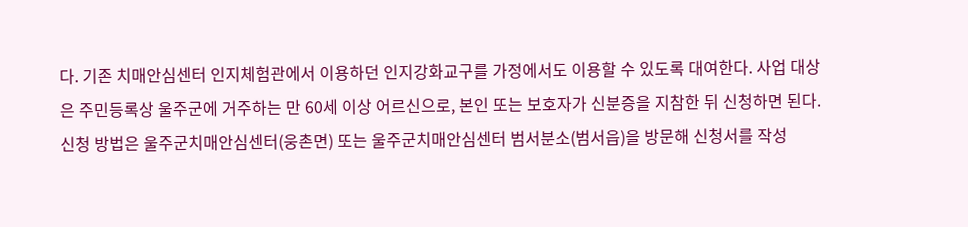다. 기존 치매안심센터 인지체험관에서 이용하던 인지강화교구를 가정에서도 이용할 수 있도록 대여한다. 사업 대상은 주민등록상 울주군에 거주하는 만 60세 이상 어르신으로, 본인 또는 보호자가 신분증을 지참한 뒤 신청하면 된다. 신청 방법은 울주군치매안심센터(웅촌면) 또는 울주군치매안심센터 범서분소(범서읍)을 방문해 신청서를 작성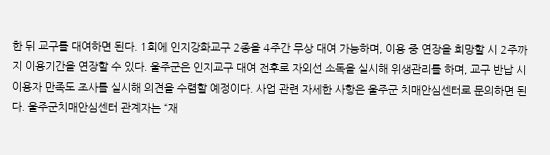한 뒤 교구를 대여하면 된다. 1회에 인지강화교구 2종을 4주간 무상 대여 가능하며, 이용 중 연장을 희망할 시 2주까지 이용기간을 연장할 수 있다. 울주군은 인지교구 대여 전후로 자외선 소독을 실시해 위생관리를 하며, 교구 반납 시 이용자 만족도 조사를 실시해 의견을 수렴할 예정이다. 사업 관련 자세한 사항은 울주군 치매안심센터로 문의하면 된다. 울주군치매안심센터 관계자는 “재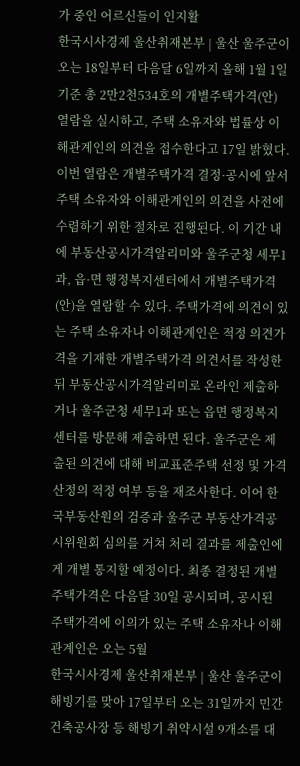가 중인 어르신들이 인지활
한국시사경제 울산취재본부 | 울산 울주군이 오는 18일부터 다음달 6일까지 올해 1월 1일 기준 총 2만2천534호의 개별주택가격(안) 열람을 실시하고, 주택 소유자와 법률상 이해관계인의 의견을 접수한다고 17일 밝혔다. 이번 열람은 개별주택가격 결정·공시에 앞서 주택 소유자와 이해관계인의 의견을 사전에 수렴하기 위한 절차로 진행된다. 이 기간 내에 부동산공시가격알리미와 울주군청 세무1과, 읍·면 행정복지센터에서 개별주택가격(안)을 열람할 수 있다. 주택가격에 의견이 있는 주택 소유자나 이해관계인은 적정 의견가격을 기재한 개별주택가격 의견서를 작성한 뒤 부동산공시가격알리미로 온라인 제출하거나 울주군청 세무1과 또는 읍면 행정복지센터를 방문해 제출하면 된다. 울주군은 제출된 의견에 대해 비교표준주택 선정 및 가격 산정의 적정 여부 등을 재조사한다. 이어 한국부동산원의 검증과 울주군 부동산가격공시위원회 심의를 거쳐 처리 결과를 제출인에게 개별 통지할 예정이다. 최종 결정된 개별주택가격은 다음달 30일 공시되며, 공시된 주택가격에 이의가 있는 주택 소유자나 이해관계인은 오는 5월
한국시사경제 울산취재본부 | 울산 울주군이 해빙기를 맞아 17일부터 오는 31일까지 민간 건축공사장 등 해빙기 취약시설 9개소를 대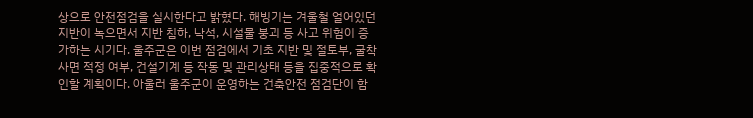상으로 안전점검을 실시한다고 밝혔다. 해빙기는 겨울철 얼어있던 지반이 녹으면서 지반 침하, 낙석, 시설물 붕괴 등 사고 위험이 증가하는 시기다. 울주군은 이번 점검에서 기초 지반 및 절토부, 굴착사면 적정 여부, 건설기계 등 작동 및 관리상태 등을 집중적으로 확인할 계획이다. 아울러 울주군이 운영하는 건축안전 점검단이 함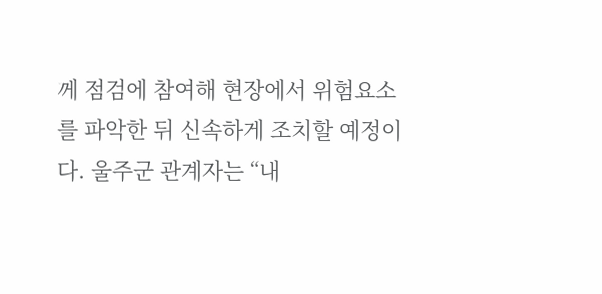께 점검에 참여해 현장에서 위험요소를 파악한 뒤 신속하게 조치할 예정이다. 울주군 관계자는 “내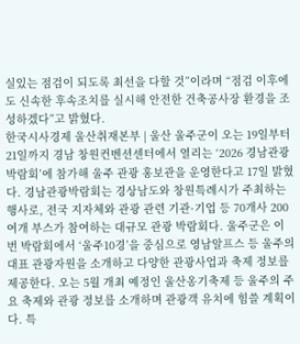실있는 점검이 되도록 최선을 다할 것”이라며 “점검 이후에도 신속한 후속조치를 실시해 안전한 건축공사장 환경을 조성하겠다”고 밝혔다.
한국시사경제 울산취재본부 | 울산 울주군이 오는 19일부터 21일까지 경남 창원컨벤션센터에서 열리는 ‘2026 경남관광박람회’에 참가해 울주 관광 홍보관을 운영한다고 17일 밝혔다. 경남관광박람회는 경상남도와 창원특례시가 주최하는 행사로, 전국 지자체와 관광 관련 기관·기업 등 70개사 200여개 부스가 참여하는 대규모 관광 박람회다. 울주군은 이번 박람회에서 ‘울주10경’을 중심으로 영남알프스 등 울주의 대표 관광자원을 소개하고 다양한 관광사업과 축제 정보를 제공한다. 오는 5월 개최 예정인 울산옹기축제 등 울주의 주요 축제와 관광 정보를 소개하며 관광객 유치에 힘쓸 계획이다. 특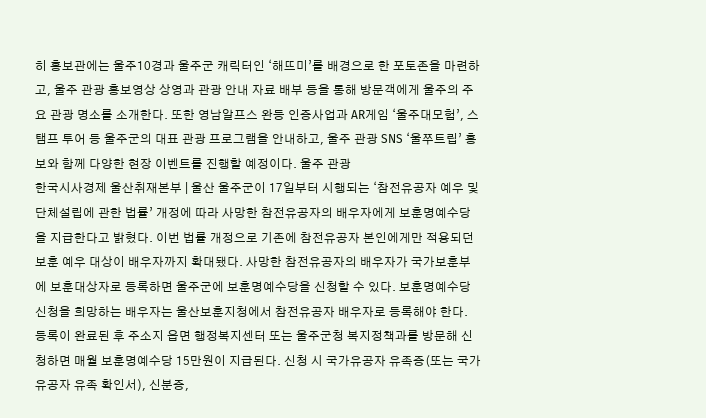히 홍보관에는 울주10경과 울주군 캐릭터인 ‘해뜨미’를 배경으로 한 포토존을 마련하고, 울주 관광 홍보영상 상영과 관광 안내 자료 배부 등을 통해 방문객에게 울주의 주요 관광 명소를 소개한다. 또한 영남알프스 완등 인증사업과 AR게임 ‘울주대모험’, 스탬프 투어 등 울주군의 대표 관광 프로그램을 안내하고, 울주 관광 SNS ‘울쭈트립’ 홍보와 함께 다양한 현장 이벤트를 진행할 예정이다. 울주 관광
한국시사경제 울산취재본부 | 울산 울주군이 17일부터 시행되는 ‘참전유공자 예우 및 단체설립에 관한 법률’ 개정에 따라 사망한 참전유공자의 배우자에게 보훈명예수당을 지급한다고 밝혔다. 이번 법률 개정으로 기존에 참전유공자 본인에게만 적용되던 보훈 예우 대상이 배우자까지 확대됐다. 사망한 참전유공자의 배우자가 국가보훈부에 보훈대상자로 등록하면 울주군에 보훈명예수당을 신청할 수 있다. 보훈명예수당 신청을 희망하는 배우자는 울산보훈지청에서 참전유공자 배우자로 등록해야 한다. 등록이 완료된 후 주소지 읍면 행정복지센터 또는 울주군청 복지정책과를 방문해 신청하면 매월 보훈명예수당 15만원이 지급된다. 신청 시 국가유공자 유족증(또는 국가유공자 유족 확인서), 신분증,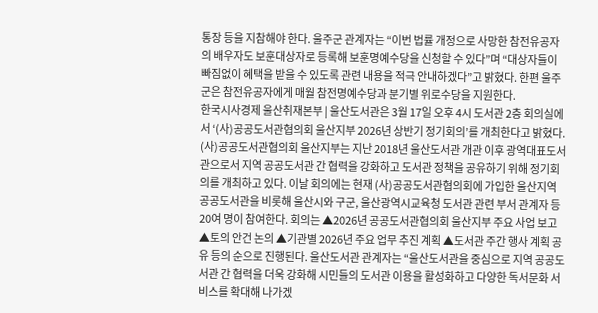통장 등을 지참해야 한다. 울주군 관계자는 “이번 법률 개정으로 사망한 참전유공자의 배우자도 보훈대상자로 등록해 보훈명예수당을 신청할 수 있다”며 “대상자들이 빠짐없이 혜택을 받을 수 있도록 관련 내용을 적극 안내하겠다”고 밝혔다. 한편 울주군은 참전유공자에게 매월 참전명예수당과 분기별 위로수당을 지원한다.
한국시사경제 울산취재본부 | 울산도서관은 3월 17일 오후 4시 도서관 2층 회의실에서 ‘(사)공공도서관협의회 울산지부 2026년 상반기 정기회의’를 개최한다고 밝혔다. (사)공공도서관협의회 울산지부는 지난 2018년 울산도서관 개관 이후 광역대표도서관으로서 지역 공공도서관 간 협력을 강화하고 도서관 정책을 공유하기 위해 정기회의를 개최하고 있다. 이날 회의에는 현재 (사)공공도서관협의회에 가입한 울산지역 공공도서관을 비롯해 울산시와 구군, 울산광역시교육청 도서관 관련 부서 관계자 등 20여 명이 참여한다. 회의는 ▲2026년 공공도서관협의회 울산지부 주요 사업 보고 ▲토의 안건 논의 ▲기관별 2026년 주요 업무 추진 계획 ▲도서관 주간 행사 계획 공유 등의 순으로 진행된다. 울산도서관 관계자는 “울산도서관을 중심으로 지역 공공도서관 간 협력을 더욱 강화해 시민들의 도서관 이용을 활성화하고 다양한 독서문화 서비스를 확대해 나가겠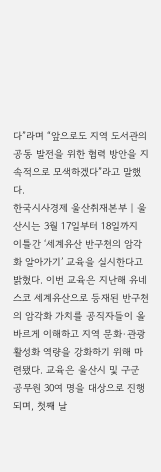다”라며 “앞으로도 지역 도서관의 공동 발전을 위한 협력 방안을 지속적으로 모색하겠다”라고 말했다.
한국시사경제 울산취재본부 | 울산시는 3월 17일부터 18일까지 이틀간 ‘세계유산 반구천의 암각화 알아가기’ 교육을 실시한다고 밝혔다. 이번 교육은 지난해 유네스코 세계유산으로 등재된 반구천의 암각화 가치를 공직자들이 올바르게 이해하고 지역 문화·관광 활성화 역량을 강화하기 위해 마련됐다. 교육은 울산시 및 구군 공무원 30여 명을 대상으로 진행되며, 첫째 날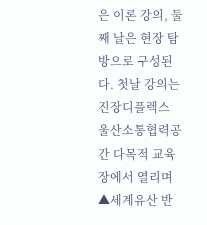은 이론 강의, 둘째 날은 현장 탐방으로 구성된다. 첫날 강의는 진장디플렉스 울산소통협력공간 다목적 교육장에서 열리며 ▲세계유산 반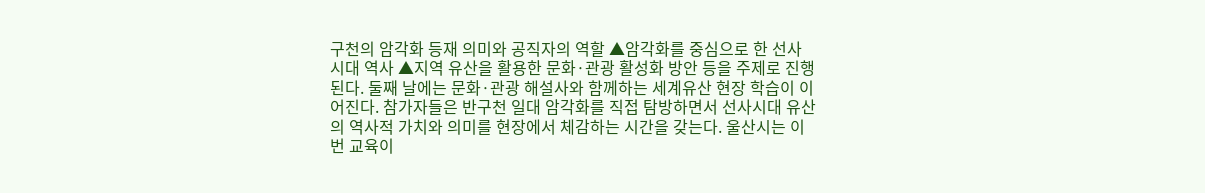구천의 암각화 등재 의미와 공직자의 역할 ▲암각화를 중심으로 한 선사시대 역사 ▲지역 유산을 활용한 문화·관광 활성화 방안 등을 주제로 진행된다. 둘째 날에는 문화·관광 해설사와 함께하는 세계유산 현장 학습이 이어진다. 참가자들은 반구천 일대 암각화를 직접 탐방하면서 선사시대 유산의 역사적 가치와 의미를 현장에서 체감하는 시간을 갖는다. 울산시는 이번 교육이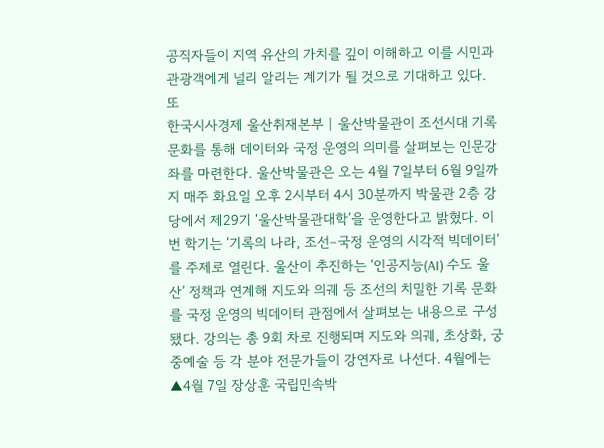공직자들이 지역 유산의 가치를 깊이 이해하고 이를 시민과 관광객에게 널리 알리는 계기가 될 것으로 기대하고 있다. 또
한국시사경제 울산취재본부 | 울산박물관이 조선시대 기록 문화를 통해 데이터와 국정 운영의 의미를 살펴보는 인문강좌를 마련한다. 울산박물관은 오는 4월 7일부터 6월 9일까지 매주 화요일 오후 2시부터 4시 30분까지 박물관 2층 강당에서 제29기 ‘울산박물관대학’을 운영한다고 밝혔다. 이번 학기는 ‘기록의 나라, 조선–국정 운영의 시각적 빅데이터’를 주제로 열린다. 울산이 추진하는 ‘인공지능(AI) 수도 울산’ 정책과 연계해 지도와 의궤 등 조선의 치밀한 기록 문화를 국정 운영의 빅데이터 관점에서 살펴보는 내용으로 구성됐다. 강의는 총 9회 차로 진행되며 지도와 의궤, 초상화, 궁중예술 등 각 분야 전문가들이 강연자로 나선다. 4월에는 ▲4월 7일 장상훈 국립민속박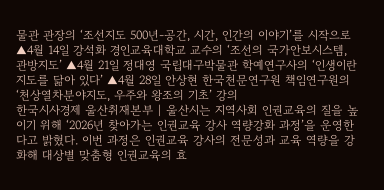물관 관장의 ‘조선지도 500년-공간, 시간, 인간의 이야기’를 시작으로 ▲4월 14일 강석화 경인교육대학교 교수의 ‘조선의 국가안보시스템, 관방지도’ ▲4월 21일 정대영 국립대구박물관 학예연구사의 ‘인생이란 지도를 닮아 있다’ ▲4월 28일 안상현 한국천문연구원 책임연구원의 ‘천상열차분야지도, 우주와 왕조의 기초’ 강의
한국시사경제 울산취재본부 | 울산시는 지역사회 인권교육의 질을 높이기 위해 ‘2026년 찾아가는 인권교육 강사 역량강화 과정’을 운영한다고 밝혔다. 이번 과정은 인권교육 강사의 전문성과 교육 역량을 강화해 대상별 맞춤형 인권교육의 효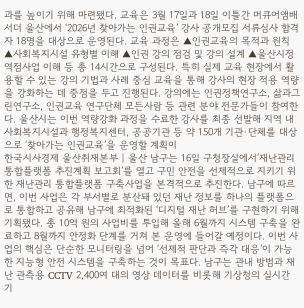과를 높이기 위해 마련됐다. 교육은 3월 17일과 18일 이틀간 머큐어앰배서더 울산에서 ‘2026년 찾아가는 인권교육’ 강사 공개모집 서류심사 합격자 18명을 대상으로 운영된다. 교육 과정은 ▲인권교육의 목적과 원칙 ▲사회복지시설 유형별 이해 ▲인권 강의 점검 및 강의 설계 ▲울산시정 역점사업 이해 등 총 14시간으로 구성된다. 특히 실제 교육 현장에서 활용할 수 있는 강의 기법과 사례 중심 교육을 통해 강사의 현장 적용 역량을 강화하는 데 중점을 두고 진행된다. 강의에는 인권정책연구소, 삶과그린연구소, 인권교육 연구단체 모든사람 등 관련 분야 전문가들이 참여한다. 울산시는 이번 역량강화 과정을 수료한 강사를 최종 선발해 지역 내 사회복지시설과 행정복지센터, 공공기관 등 약 150개 기관·단체를 대상으로 ‘찾아가는 인권교육’을 운영할 계획이
한국시사경제 울산취재본부 | 울산 남구는 16일 구청장실에서‘재난관리 통합플랫폼 추진계획 보고회’를 열고 구민 안전을 선제적으로 지키기 위한 재난관리 통합플랫폼 구축사업을 본격적으로 추진한다. 남구에 따르면, 이번 사업은 각 부서별로 분산돼 있던 재난 정보를 하나의 플랫폼으로 통합하고 공유해 남구에 최적화된 ‘디지털 재난 허브’를 구현하기 위해 기획됐다. 총 10억 원의 사업비를 투입해 올해 6월까지 시스템 구축을 완료하고 8월까지 안정화 단계를 거쳐 본 운영에 들어갈 예정이다. 이번 사업의 핵심은 단순한 모니터링을 넘어 ‘선제적 판단과 즉각 대응’이 가능한 지능형 안전 시스템을 구축하는 것이 목표다. 남구는 관내 방범과 재난 관측용 CCTV 2,400여 대의 영상 데이터를 비롯해 기상청의 실시간 기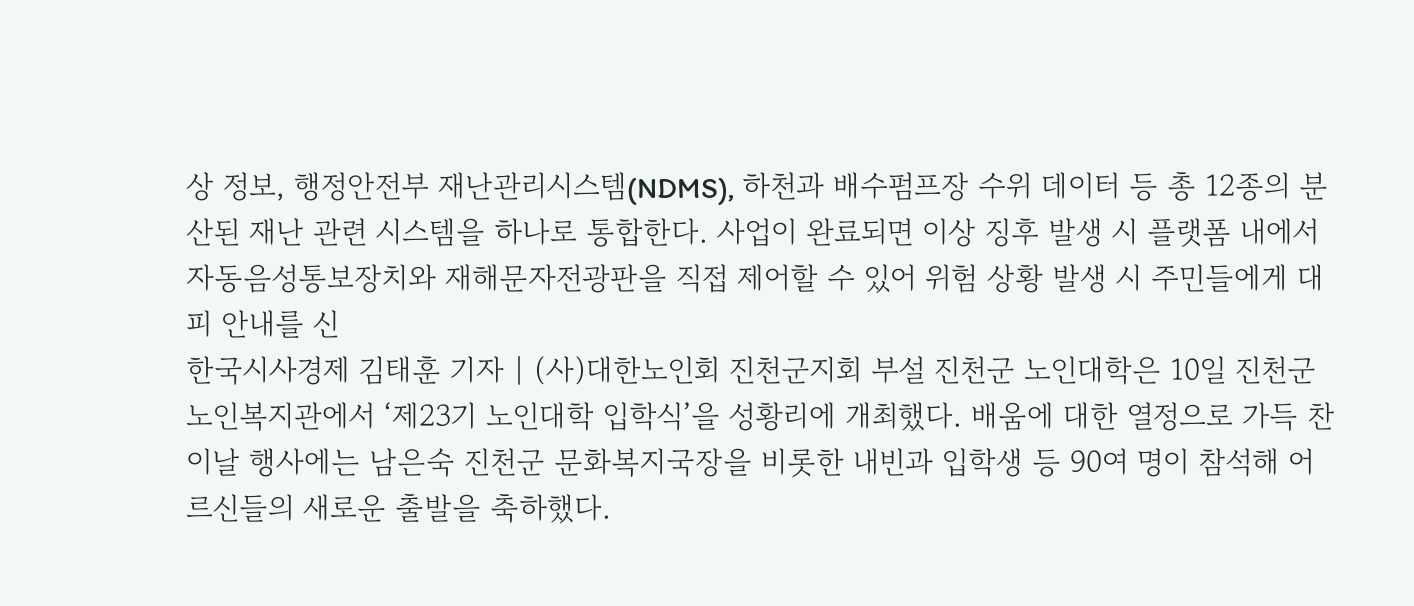상 정보, 행정안전부 재난관리시스템(NDMS), 하천과 배수펌프장 수위 데이터 등 총 12종의 분산된 재난 관련 시스템을 하나로 통합한다. 사업이 완료되면 이상 징후 발생 시 플랫폼 내에서 자동음성통보장치와 재해문자전광판을 직접 제어할 수 있어 위험 상황 발생 시 주민들에게 대피 안내를 신
한국시사경제 김태훈 기자 | (사)대한노인회 진천군지회 부설 진천군 노인대학은 10일 진천군노인복지관에서 ‘제23기 노인대학 입학식’을 성황리에 개최했다. 배움에 대한 열정으로 가득 찬 이날 행사에는 남은숙 진천군 문화복지국장을 비롯한 내빈과 입학생 등 90여 명이 참석해 어르신들의 새로운 출발을 축하했다.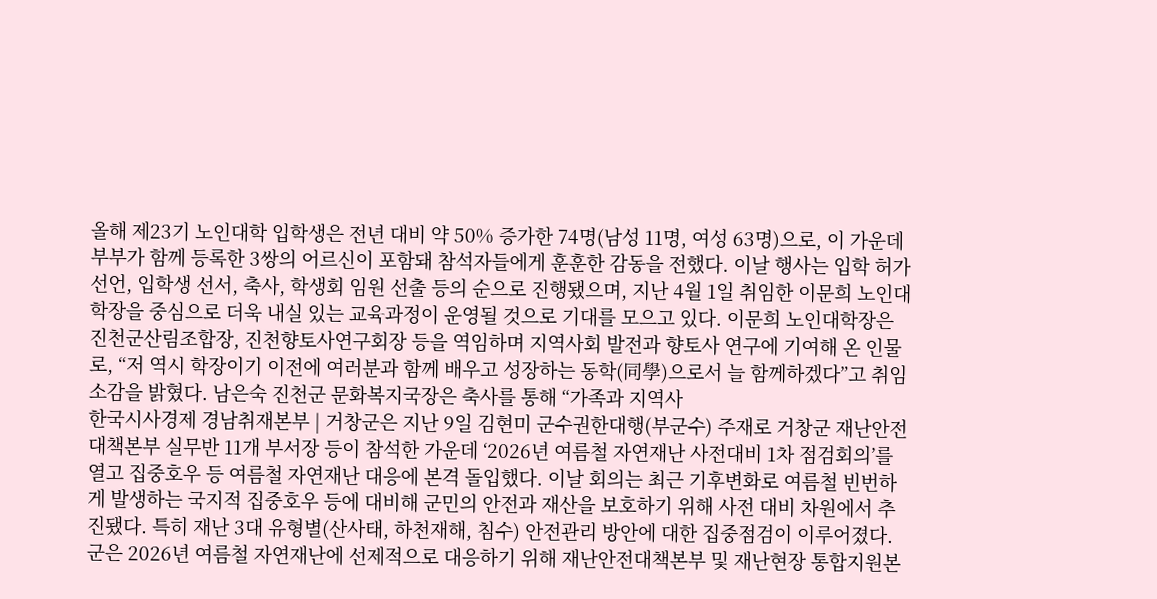올해 제23기 노인대학 입학생은 전년 대비 약 50% 증가한 74명(남성 11명, 여성 63명)으로, 이 가운데 부부가 함께 등록한 3쌍의 어르신이 포함돼 참석자들에게 훈훈한 감동을 전했다. 이날 행사는 입학 허가 선언, 입학생 선서, 축사, 학생회 임원 선출 등의 순으로 진행됐으며, 지난 4월 1일 취임한 이문희 노인대학장을 중심으로 더욱 내실 있는 교육과정이 운영될 것으로 기대를 모으고 있다. 이문희 노인대학장은 진천군산림조합장, 진천향토사연구회장 등을 역임하며 지역사회 발전과 향토사 연구에 기여해 온 인물로, “저 역시 학장이기 이전에 여러분과 함께 배우고 성장하는 동학(同學)으로서 늘 함께하겠다”고 취임 소감을 밝혔다. 남은숙 진천군 문화복지국장은 축사를 통해 “가족과 지역사
한국시사경제 경남취재본부 | 거창군은 지난 9일 김현미 군수권한대행(부군수) 주재로 거창군 재난안전대책본부 실무반 11개 부서장 등이 참석한 가운데 ‘2026년 여름철 자연재난 사전대비 1차 점검회의’를 열고 집중호우 등 여름철 자연재난 대응에 본격 돌입했다. 이날 회의는 최근 기후변화로 여름철 빈번하게 발생하는 국지적 집중호우 등에 대비해 군민의 안전과 재산을 보호하기 위해 사전 대비 차원에서 추진됐다. 특히 재난 3대 유형별(산사태, 하천재해, 침수) 안전관리 방안에 대한 집중점검이 이루어졌다. 군은 2026년 여름철 자연재난에 선제적으로 대응하기 위해 재난안전대책본부 및 재난현장 통합지원본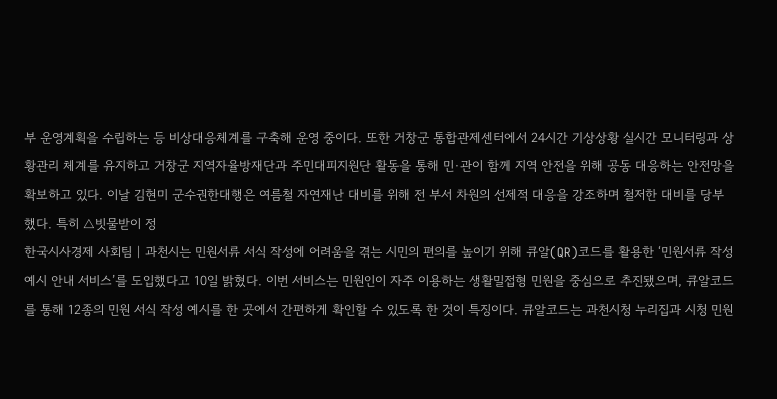부 운영계획을 수립하는 등 비상대응체계를 구축해 운영 중이다. 또한 거창군 통합관제센터에서 24시간 기상상황 실시간 모니터링과 상황관리 체계를 유지하고 거창군 지역자율방재단과 주민대피지원단 활동을 통해 민·관이 함께 지역 안전을 위해 공동 대응하는 안전망을 확보하고 있다. 이날 김현미 군수권한대행은 여름철 자연재난 대비를 위해 전 부서 차원의 선제적 대응을 강조하며 철저한 대비를 당부했다. 특히 △빗물받이 정
한국시사경제 사회팀 | 과천시는 민원서류 서식 작성에 어려움을 겪는 시민의 편의를 높이기 위해 큐알(QR)코드를 활용한 ‘민원서류 작성 예시 안내 서비스’를 도입했다고 10일 밝혔다. 이번 서비스는 민원인이 자주 이용하는 생활밀접형 민원을 중심으로 추진됐으며, 큐알코드를 통해 12종의 민원 서식 작성 예시를 한 곳에서 간편하게 확인할 수 있도록 한 것이 특징이다. 큐알코드는 과천시청 누리집과 시청 민원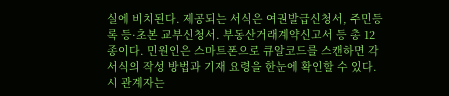실에 비치된다. 제공되는 서식은 여권발급신청서, 주민등록 등·초본 교부신청서. 부동산거래계약신고서 등 총 12종이다. 민원인은 스마트폰으로 큐알코드를 스캔하면 각 서식의 작성 방법과 기재 요령을 한눈에 확인할 수 있다. 시 관계자는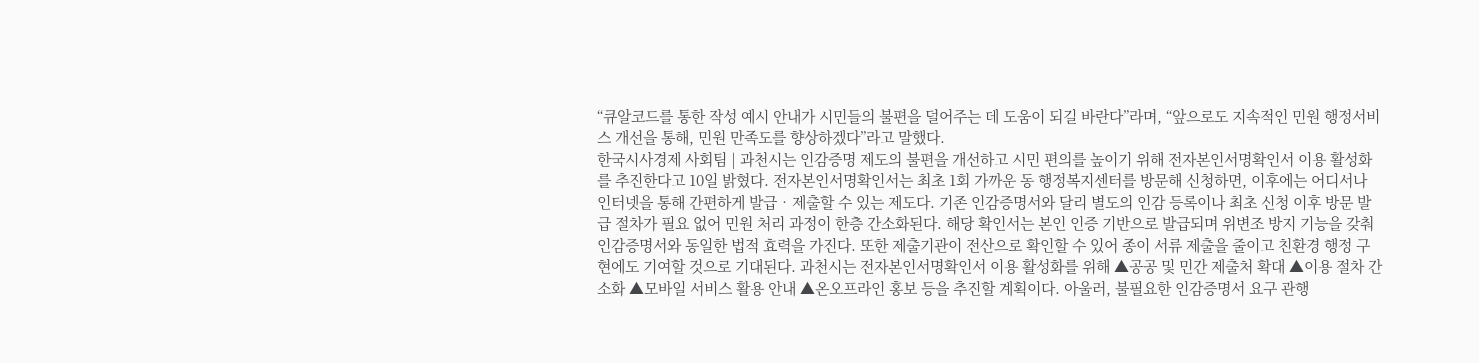“큐알코드를 통한 작성 예시 안내가 시민들의 불편을 덜어주는 데 도움이 되길 바란다”라며, “앞으로도 지속적인 민원 행정서비스 개선을 통해, 민원 만족도를 향상하겠다”라고 말했다.
한국시사경제 사회팀 | 과천시는 인감증명 제도의 불편을 개선하고 시민 편의를 높이기 위해 전자본인서명확인서 이용 활성화를 추진한다고 10일 밝혔다. 전자본인서명확인서는 최초 1회 가까운 동 행정복지센터를 방문해 신청하면, 이후에는 어디서나 인터넷을 통해 간편하게 발급‧제출할 수 있는 제도다. 기존 인감증명서와 달리 별도의 인감 등록이나 최초 신청 이후 방문 발급 절차가 필요 없어 민원 처리 과정이 한층 간소화된다. 해당 확인서는 본인 인증 기반으로 발급되며 위변조 방지 기능을 갖춰 인감증명서와 동일한 법적 효력을 가진다. 또한 제출기관이 전산으로 확인할 수 있어 종이 서류 제출을 줄이고 친환경 행정 구현에도 기여할 것으로 기대된다. 과천시는 전자본인서명확인서 이용 활성화를 위해 ▲공공 및 민간 제출처 확대 ▲이용 절차 간소화 ▲모바일 서비스 활용 안내 ▲온오프라인 홍보 등을 추진할 계획이다. 아울러, 불필요한 인감증명서 요구 관행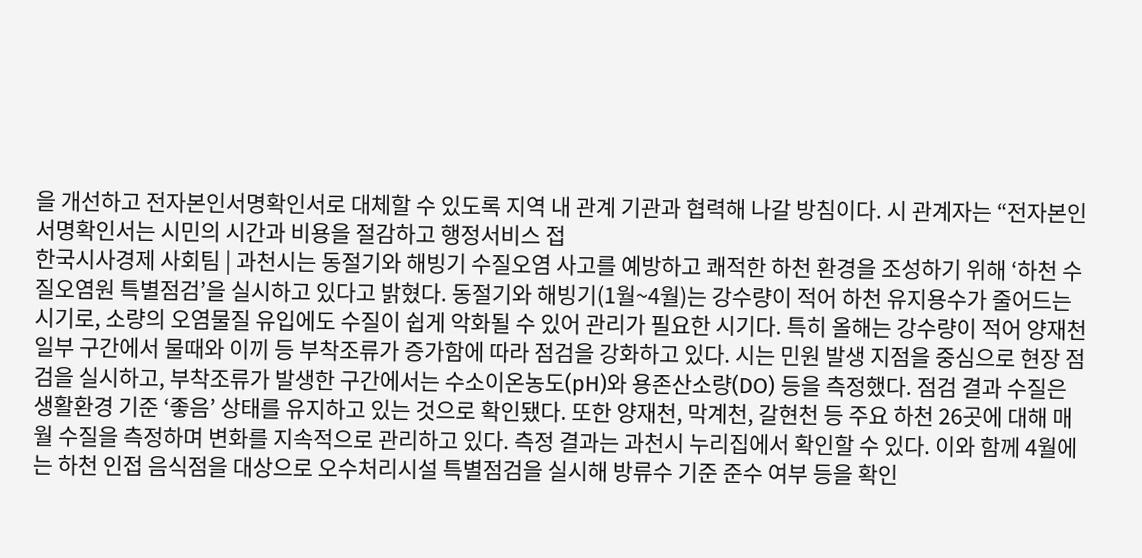을 개선하고 전자본인서명확인서로 대체할 수 있도록 지역 내 관계 기관과 협력해 나갈 방침이다. 시 관계자는 “전자본인서명확인서는 시민의 시간과 비용을 절감하고 행정서비스 접
한국시사경제 사회팀 | 과천시는 동절기와 해빙기 수질오염 사고를 예방하고 쾌적한 하천 환경을 조성하기 위해 ‘하천 수질오염원 특별점검’을 실시하고 있다고 밝혔다. 동절기와 해빙기(1월~4월)는 강수량이 적어 하천 유지용수가 줄어드는 시기로, 소량의 오염물질 유입에도 수질이 쉽게 악화될 수 있어 관리가 필요한 시기다. 특히 올해는 강수량이 적어 양재천 일부 구간에서 물때와 이끼 등 부착조류가 증가함에 따라 점검을 강화하고 있다. 시는 민원 발생 지점을 중심으로 현장 점검을 실시하고, 부착조류가 발생한 구간에서는 수소이온농도(pH)와 용존산소량(DO) 등을 측정했다. 점검 결과 수질은 생활환경 기준 ‘좋음’ 상태를 유지하고 있는 것으로 확인됐다. 또한 양재천, 막계천, 갈현천 등 주요 하천 26곳에 대해 매월 수질을 측정하며 변화를 지속적으로 관리하고 있다. 측정 결과는 과천시 누리집에서 확인할 수 있다. 이와 함께 4월에는 하천 인접 음식점을 대상으로 오수처리시설 특별점검을 실시해 방류수 기준 준수 여부 등을 확인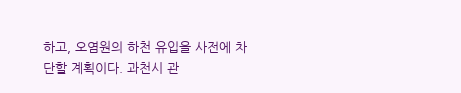하고, 오염원의 하천 유입을 사전에 차단할 계획이다. 과천시 관